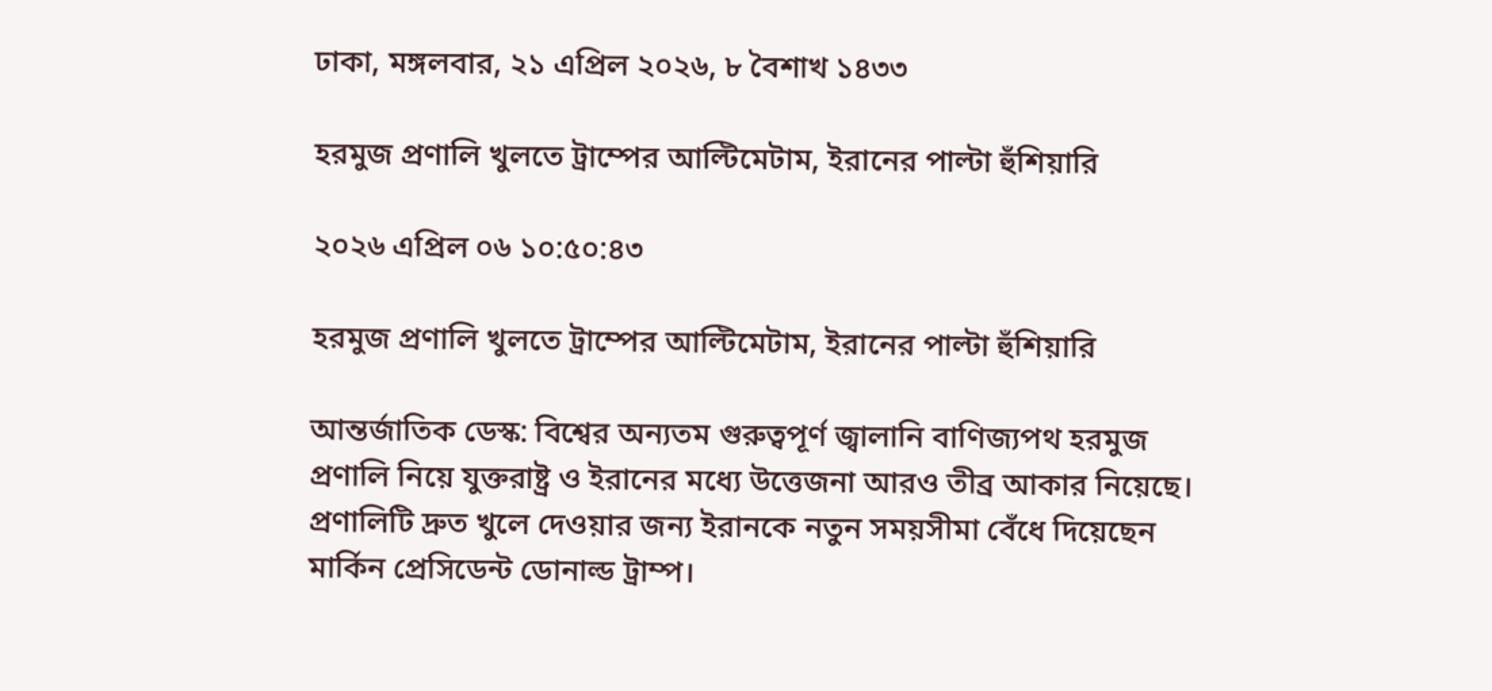ঢাকা, মঙ্গলবার, ২১ এপ্রিল ২০২৬, ৮ বৈশাখ ১৪৩৩

হরমুজ প্রণালি খুলতে ট্রাম্পের আল্টিমেটাম, ইরানের পাল্টা হুঁশিয়ারি

২০২৬ এপ্রিল ০৬ ১০:৫০:৪৩

হরমুজ প্রণালি খুলতে ট্রাম্পের আল্টিমেটাম, ইরানের পাল্টা হুঁশিয়ারি

আন্তর্জাতিক ডেস্ক: বিশ্বের অন্যতম গুরুত্বপূর্ণ জ্বালানি বাণিজ্যপথ হরমুজ প্রণালি নিয়ে যুক্তরাষ্ট্র ও ইরানের মধ্যে উত্তেজনা আরও তীব্র আকার নিয়েছে। প্রণালিটি দ্রুত খুলে দেওয়ার জন্য ইরানকে নতুন সময়সীমা বেঁধে দিয়েছেন মার্কিন প্রেসিডেন্ট ডোনাল্ড ট্রাম্প।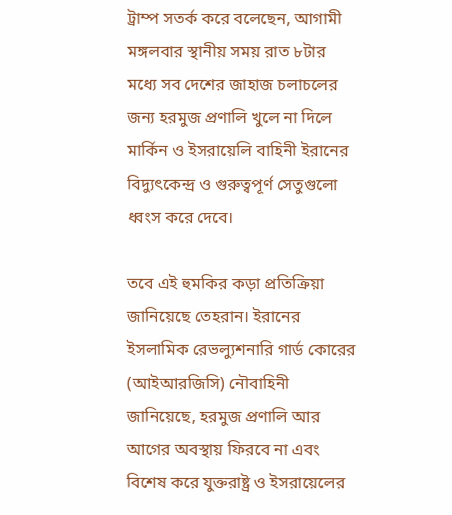ট্রাম্প সতর্ক করে বলেছেন, আগামী মঙ্গলবার স্থানীয় সময় রাত ৮টার মধ্যে সব দেশের জাহাজ চলাচলের জন্য হরমুজ প্রণালি খুলে না দিলে মার্কিন ও ইসরায়েলি বাহিনী ইরানের বিদ্যুৎকেন্দ্র ও গুরুত্বপূর্ণ সেতুগুলো ধ্বংস করে দেবে।

তবে এই হুমকির কড়া প্রতিক্রিয়া জানিয়েছে তেহরান। ইরানের ইসলামিক রেভল্যুশনারি গার্ড কোরের (আইআরজিসি) নৌবাহিনী জানিয়েছে, হরমুজ প্রণালি আর আগের অবস্থায় ফিরবে না এবং বিশেষ করে যুক্তরাষ্ট্র ও ইসরায়েলের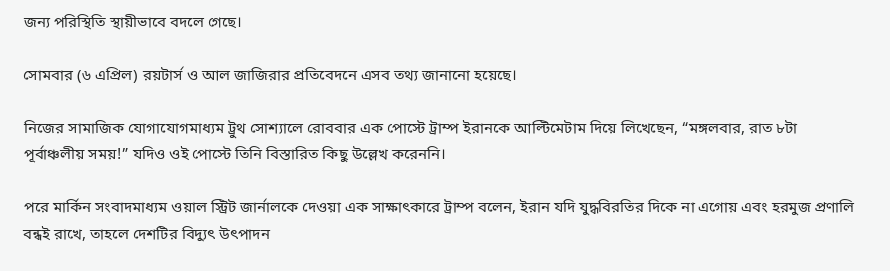জন্য পরিস্থিতি স্থায়ীভাবে বদলে গেছে।

সোমবার (৬ এপ্রিল) রয়টার্স ও আল জাজিরার প্রতিবেদনে এসব তথ্য জানানো হয়েছে।

নিজের সামাজিক যোগাযোগমাধ্যম ট্রুথ সোশ্যালে রোববার এক পোস্টে ট্রাম্প ইরানকে আল্টিমেটাম দিয়ে লিখেছেন, “মঙ্গলবার, রাত ৮টা পূর্বাঞ্চলীয় সময়!” যদিও ওই পোস্টে তিনি বিস্তারিত কিছু উল্লেখ করেননি।

পরে মার্কিন সংবাদমাধ্যম ওয়াল স্ট্রিট জার্নালকে দেওয়া এক সাক্ষাৎকারে ট্রাম্প বলেন, ইরান যদি যুদ্ধবিরতির দিকে না এগোয় এবং হরমুজ প্রণালি বন্ধই রাখে, তাহলে দেশটির বিদ্যুৎ উৎপাদন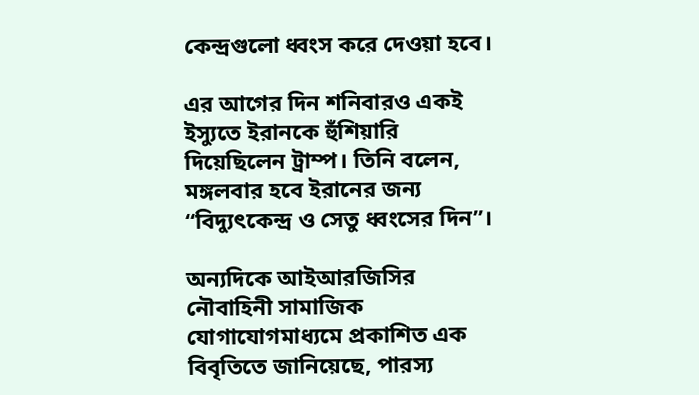কেন্দ্রগুলো ধ্বংস করে দেওয়া হবে।

এর আগের দিন শনিবারও একই ইস্যুতে ইরানকে হুঁশিয়ারি দিয়েছিলেন ট্রাম্প। তিনি বলেন, মঙ্গলবার হবে ইরানের জন্য “বিদ্যুৎকেন্দ্র ও সেতু ধ্বংসের দিন”।

অন্যদিকে আইআরজিসির নৌবাহিনী সামাজিক যোগাযোগমাধ্যমে প্রকাশিত এক বিবৃতিতে জানিয়েছে, পারস্য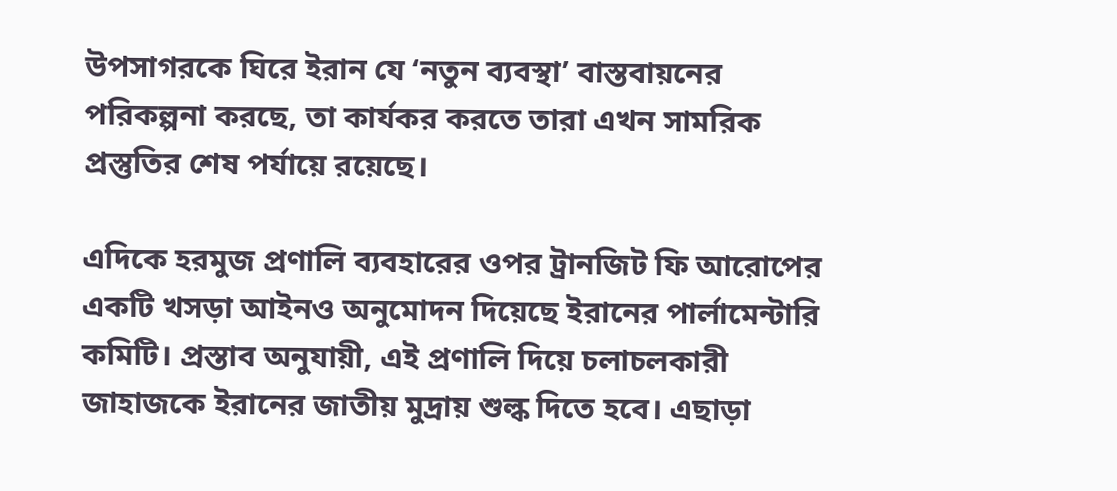উপসাগরকে ঘিরে ইরান যে ‘নতুন ব্যবস্থা’ বাস্তবায়নের পরিকল্পনা করছে, তা কার্যকর করতে তারা এখন সামরিক প্রস্তুতির শেষ পর্যায়ে রয়েছে।

এদিকে হরমুজ প্রণালি ব্যবহারের ওপর ট্রানজিট ফি আরোপের একটি খসড়া আইনও অনুমোদন দিয়েছে ইরানের পার্লামেন্টারি কমিটি। প্রস্তাব অনুযায়ী, এই প্রণালি দিয়ে চলাচলকারী জাহাজকে ইরানের জাতীয় মুদ্রায় শুল্ক দিতে হবে। এছাড়া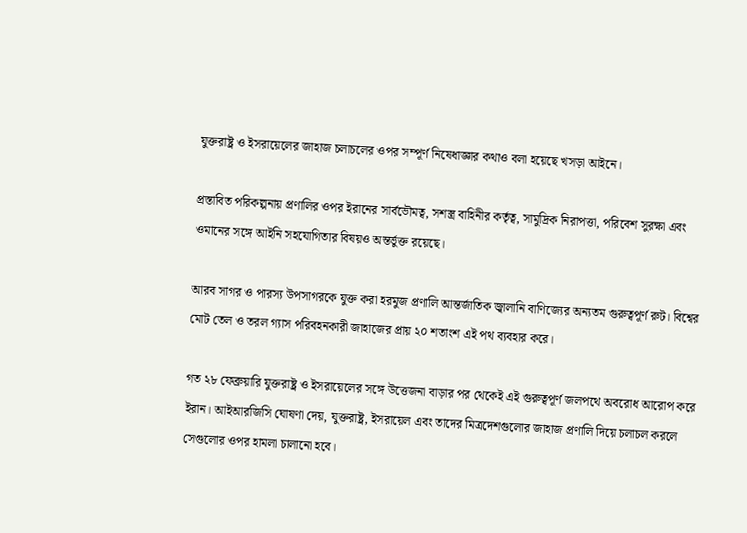যুক্তরাষ্ট্র ও ইসরায়েলের জাহাজ চলাচলের ওপর সম্পূর্ণ নিষেধাজ্ঞার কথাও বলা হয়েছে খসড়া আইনে।

প্রস্তাবিত পরিকল্পনায় প্রণালির ওপর ইরানের সার্বভৌমত্ব, সশস্ত্র বাহিনীর কর্তৃত্ব, সামুদ্রিক নিরাপত্তা, পরিবেশ সুরক্ষা এবং ওমানের সঙ্গে আইনি সহযোগিতার বিষয়ও অন্তর্ভুক্ত রয়েছে।

আরব সাগর ও পারস্য উপসাগরকে যুক্ত করা হরমুজ প্রণালি আন্তর্জাতিক জ্বালানি বাণিজ্যের অন্যতম গুরুত্বপূর্ণ রুট। বিশ্বের মোট তেল ও তরল গ্যাস পরিবহনকারী জাহাজের প্রায় ২০ শতাংশ এই পথ ব্যবহার করে।

গত ২৮ ফেব্রুয়ারি যুক্তরাষ্ট্র ও ইসরায়েলের সঙ্গে উত্তেজনা বাড়ার পর থেকেই এই গুরুত্বপূর্ণ জলপথে অবরোধ আরোপ করে ইরান। আইআরজিসি ঘোষণা দেয়, যুক্তরাষ্ট্র, ইসরায়েল এবং তাদের মিত্রদেশগুলোর জাহাজ প্রণালি দিয়ে চলাচল করলে সেগুলোর ওপর হামলা চালানো হবে।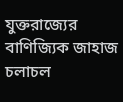যুক্তরাজ্যের বাণিজ্যিক জাহাজ চলাচল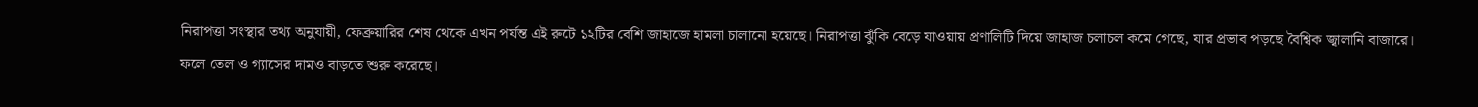নিরাপত্তা সংস্থার তথ্য অনুযায়ী, ফেব্রুয়ারির শেষ থেকে এখন পর্যন্ত এই রুটে ১২টির বেশি জাহাজে হামলা চালানো হয়েছে। নিরাপত্তা ঝুঁকি বেড়ে যাওয়ায় প্রণালিটি দিয়ে জাহাজ চলাচল কমে গেছে, যার প্রভাব পড়ছে বৈশ্বিক জ্বালানি বাজারে। ফলে তেল ও গ্যাসের দামও বাড়তে শুরু করেছে।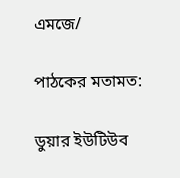এমজে/

পাঠকের মতামত:

ডুয়ার ইউটিউব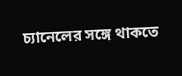চ্যানেলের সঙ্গে থাকতে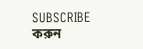SUBSCRIBE করুন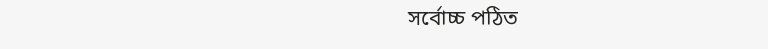সর্বোচ্চ পঠিত